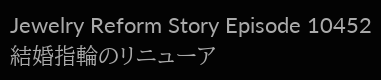Jewelry Reform Story Episode 10452結婚指輪のリニューア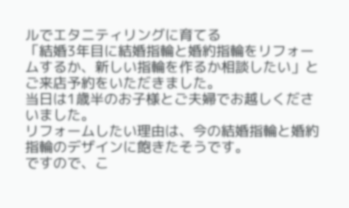ルでエタニティリングに育てる
「結婚3年目に結婚指輪と婚約指輪をリフォームするか、新しい指輪を作るか相談したい」とご来店予約をいただきました。
当日は1歳半のお子様とご夫婦でお越しくださいました。
リフォームしたい理由は、今の結婚指輪と婚約指輪のデザインに飽きたそうです。
ですので、こ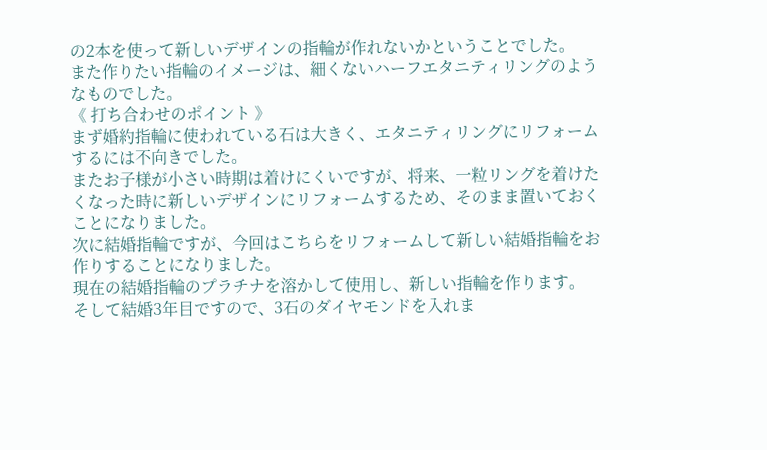の2本を使って新しいデザインの指輪が作れないかということでした。
また作りたい指輪のイメージは、細くないハーフエタニティリングのようなものでした。
《 打ち合わせのポイント 》
まず婚約指輪に使われている石は大きく、エタニティリングにリフォームするには不向きでした。
またお子様が小さい時期は着けにくいですが、将来、一粒リングを着けたくなった時に新しいデザインにリフォームするため、そのまま置いておくことになりました。
次に結婚指輪ですが、今回はこちらをリフォームして新しい結婚指輪をお作りすることになりました。
現在の結婚指輪のプラチナを溶かして使用し、新しい指輪を作ります。
そして結婚3年目ですので、3石のダイヤモンドを入れま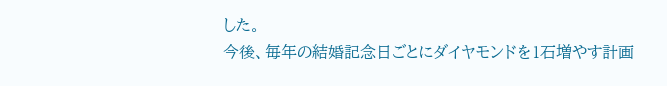した。
今後、毎年の結婚記念日ごとにダイヤモンドを1石増やす計画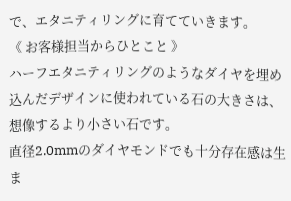で、エタニティリングに育てていきます。
《 お客様担当からひとこと 》
ハーフエタニティリングのようなダイヤを埋め込んだデザインに使われている石の大きさは、想像するより小さい石です。
直径2.0mmのダイヤモンドでも十分存在感は生ま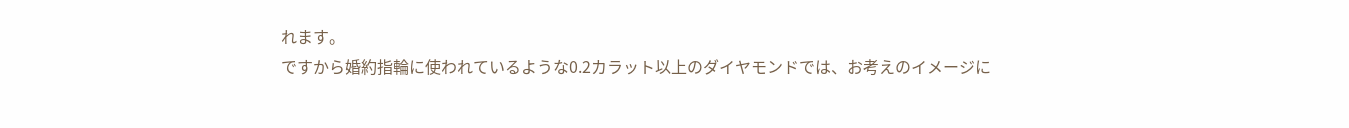れます。
ですから婚約指輪に使われているような0.2カラット以上のダイヤモンドでは、お考えのイメージに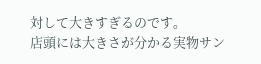対して大きすぎるのです。
店頭には大きさが分かる実物サン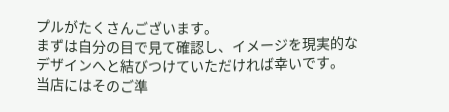プルがたくさんございます。
まずは自分の目で見て確認し、イメージを現実的なデザインへと結びつけていただければ幸いです。
当店にはそのご準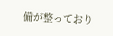備が整っており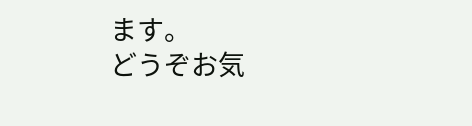ます。
どうぞお気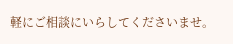軽にご相談にいらしてくださいませ。